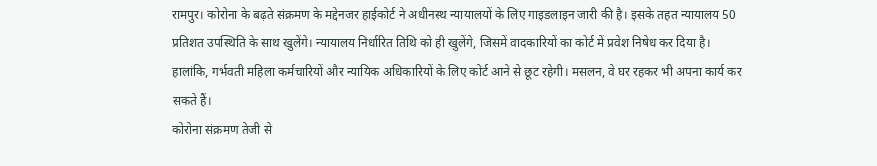रामपुर। कोरोना के बढ़ते संक्रमण के मद्देनजर हाईकोर्ट ने अधीनस्थ न्यायालयों के लिए गाइडलाइन जारी की है। इसके तहत न्यायालय 50 प्रतिशत उपस्थिति के साथ खुलेंगे। न्यायालय निर्धारित तिथि को ही खुलेंगे, जिसमें वादकारियों का कोर्ट में प्रवेश निषेध कर दिया है। हालांकि, गर्भवती महिला कर्मचारियों और न्यायिक अधिकारियों के लिए कोर्ट आने से छूट रहेगी। मसलन, वे घर रहकर भी अपना कार्य कर सकते हैं।
कोरोना संक्रमण तेजी से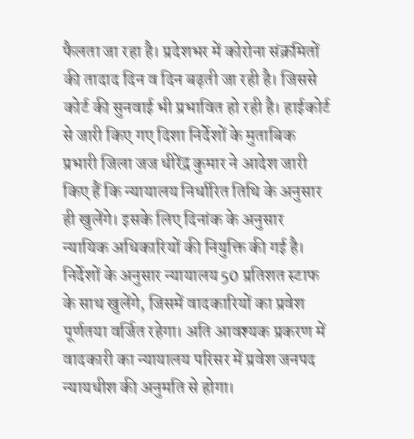फैलता जा रहा है। प्रदेशभर में कोरोना संक्रमितों की तादाद दिन व दिन बढ़ती जा रही है। जिससे कोर्ट की सुनवाई भी प्रभावित हो रही है। हाईकोर्ट से जारी किए गए दिशा निर्देशों के मुताबिक प्रभारी जिला जज धीरेंद्र कुमार ने आदेश जारी किए हैं कि न्यायालय निर्धारित तिथि के अनुसार ही खुलेंगे। इसके लिए दिनांक के अनुसार न्यायिक अधिकारियों की नियुक्ति की गई है। निर्देशों के अनुसार न्यायालय 50 प्रतिशत स्टाफ के साथ खुलेंगे, जिसमें वादकारियों का प्रवेश पूर्णतया वर्जित रहेगा। अति आवश्यक प्रकरण में वादकारी का न्यायालय परिसर में प्रवेश जनपद न्यायधीश की अनुमति से होगा।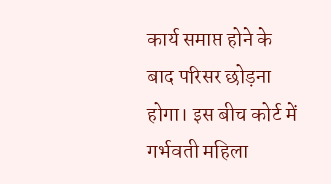कार्य समाप्त होने के बाद परिसर छोड़ना होगा। इस बीच कोर्ट में गर्भवती महिला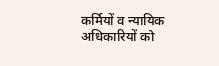कर्मियों व न्यायिक अधिकारियों को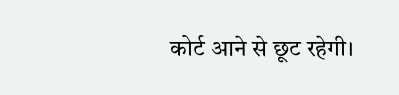कोर्ट आने से छूट रहेगी।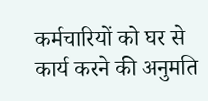कर्मचारियों को घर से कार्य करने की अनुमति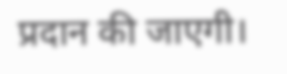प्रदान की जाएगी।